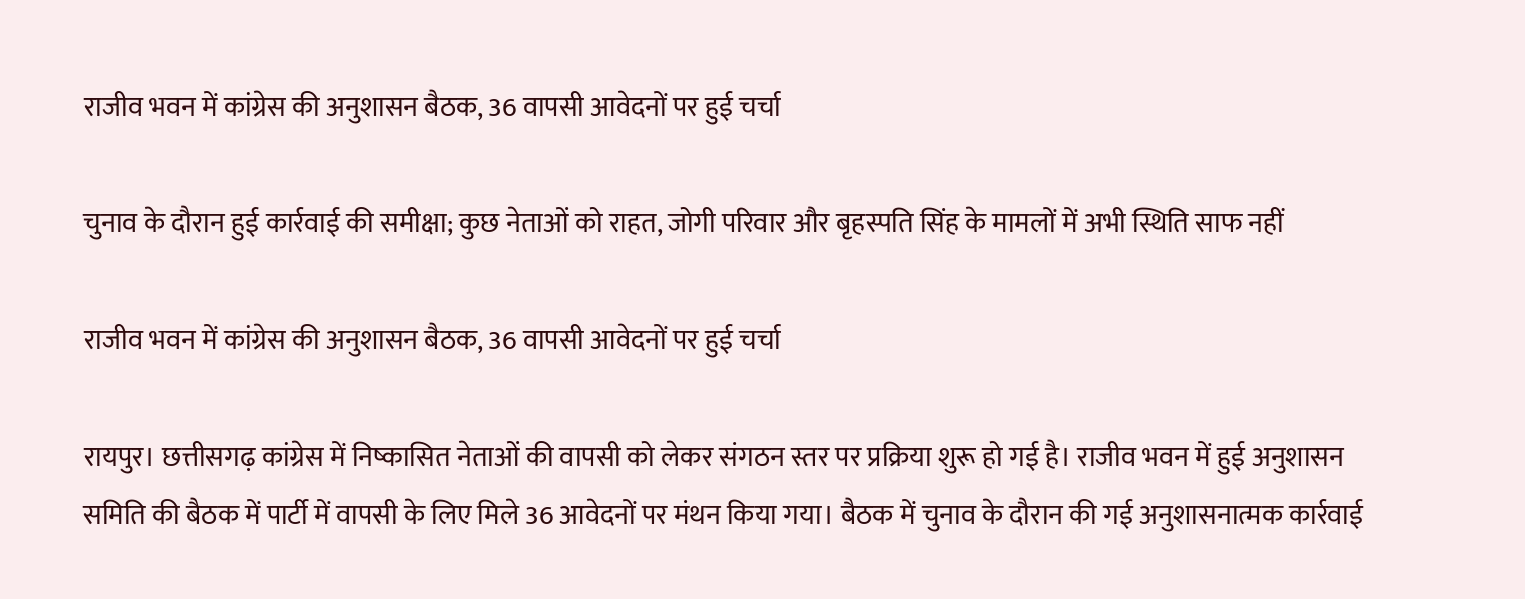राजीव भवन में कांग्रेस की अनुशासन बैठक, 36 वापसी आवेदनों पर हुई चर्चा

चुनाव के दौरान हुई कार्रवाई की समीक्षा; कुछ नेताओं को राहत, जोगी परिवार और बृहस्पति सिंह के मामलों में अभी स्थिति साफ नहीं

राजीव भवन में कांग्रेस की अनुशासन बैठक, 36 वापसी आवेदनों पर हुई चर्चा

रायपुर। छत्तीसगढ़ कांग्रेस में निष्कासित नेताओं की वापसी को लेकर संगठन स्तर पर प्रक्रिया शुरू हो गई है। राजीव भवन में हुई अनुशासन समिति की बैठक में पार्टी में वापसी के लिए मिले 36 आवेदनों पर मंथन किया गया। बैठक में चुनाव के दौरान की गई अनुशासनात्मक कार्रवाई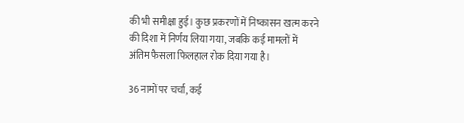की भी समीक्षा हुई। कुछ प्रकरणों में निष्कासन खत्म करने की दिशा में निर्णय लिया गया, जबकि कई मामलों में अंतिम फैसला फिलहाल रोक दिया गया है।

36 नामों पर चर्चा, कई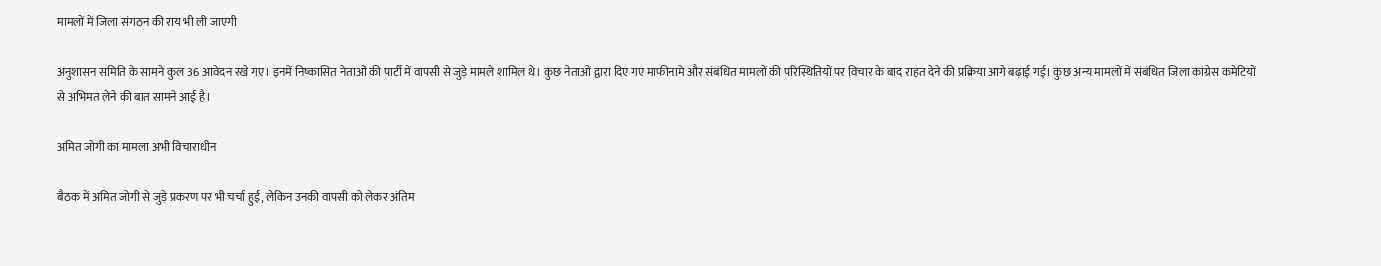मामलों में जिला संगठन की राय भी ली जाएगी

अनुशासन समिति के सामने कुल 36 आवेदन रखे गए। इनमें निष्कासित नेताओं की पार्टी में वापसी से जुड़े मामले शामिल थे। कुछ नेताओं द्वारा दिए गए माफीनामे और संबंधित मामलों की परिस्थितियों पर विचार के बाद राहत देने की प्रक्रिया आगे बढ़ाई गई। कुछ अन्य मामलों में संबंधित जिला कांग्रेस कमेटियों से अभिमत लेने की बात सामने आई है।

अमित जोगी का मामला अभी विचाराधीन

बैठक में अमित जोगी से जुड़े प्रकरण पर भी चर्चा हुई, लेकिन उनकी वापसी को लेकर अंतिम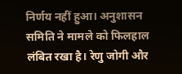निर्णय नहीं हुआ। अनुशासन समिति ने मामले को फिलहाल लंबित रखा है। रेणु जोगी और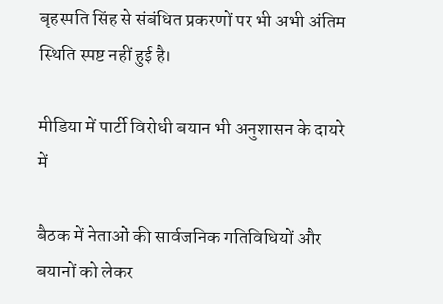बृहस्पति सिंह से संबंधित प्रकरणों पर भी अभी अंतिम स्थिति स्पष्ट नहीं हुई है।

मीडिया में पार्टी विरोधी बयान भी अनुशासन के दायरे में

बैठक में नेताओं की सार्वजनिक गतिविधियों और बयानों को लेकर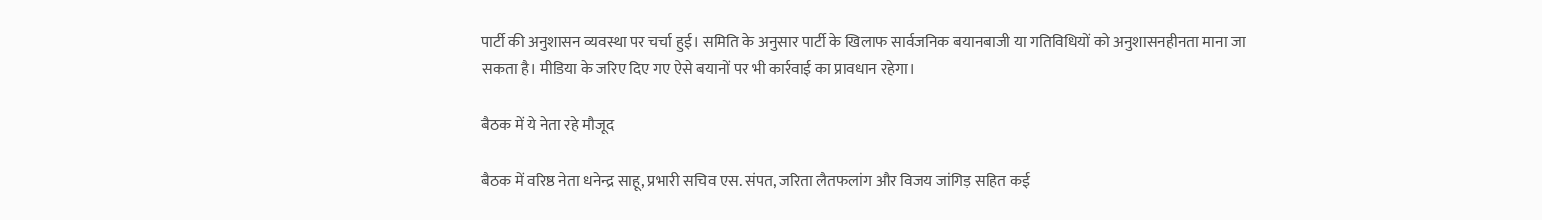पार्टी की अनुशासन व्यवस्था पर चर्चा हुई। समिति के अनुसार पार्टी के खिलाफ सार्वजनिक बयानबाजी या गतिविधियों को अनुशासनहीनता माना जा सकता है। मीडिया के जरिए दिए गए ऐसे बयानों पर भी कार्रवाई का प्रावधान रहेगा।

बैठक में ये नेता रहे मौजूद

बैठक में वरिष्ठ नेता धनेन्द्र साहू, प्रभारी सचिव एस. संपत, जरिता लैतफलांग और विजय जांगिड़ सहित कई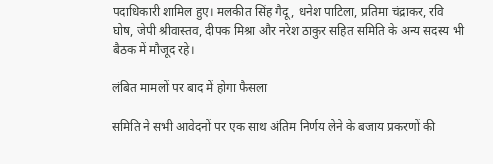पदाधिकारी शामिल हुए। मलकीत सिंह गैदू, धनेश पाटिला, प्रतिमा चंद्राकर, रवि घोष, जेपी श्रीवास्तव, दीपक मिश्रा और नरेश ठाकुर सहित समिति के अन्य सदस्य भी बैठक में मौजूद रहे।

लंबित मामलों पर बाद में होगा फैसला

समिति ने सभी आवेदनों पर एक साथ अंतिम निर्णय लेने के बजाय प्रकरणों की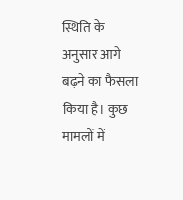स्थिति के अनुसार आगे बढ़ने का फैसला किया है। कुछ मामलों में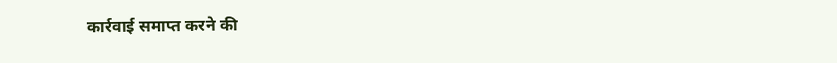कार्रवाई समाप्त करने की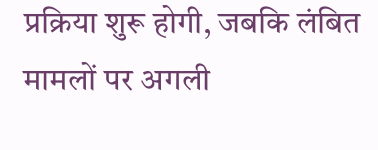प्रक्रिया शुरू होगी, जबकि लंबित मामलों पर अगली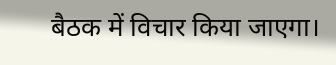बैठक में विचार किया जाएगा।